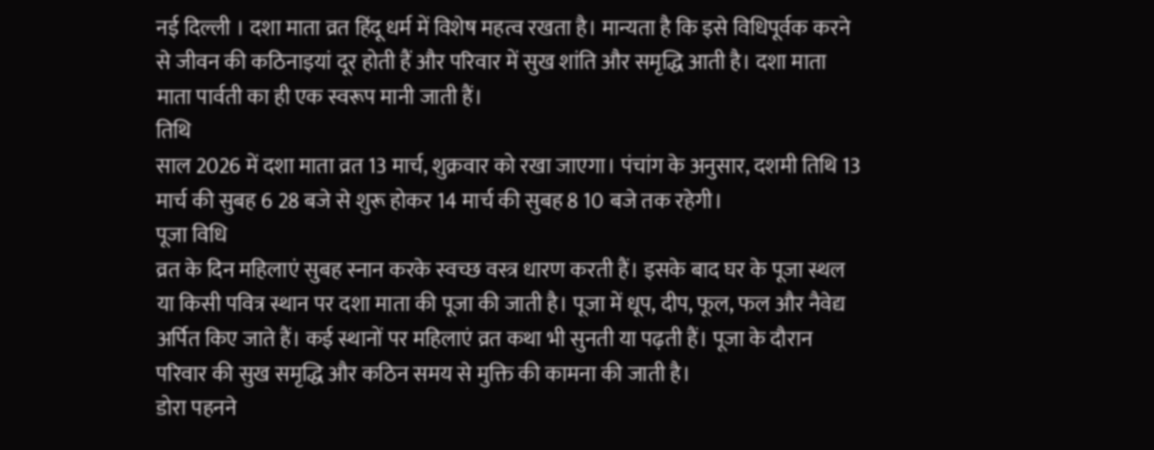नई दिल्ली । दशा माता व्रत हिंदू धर्म में विशेष महत्व रखता है। मान्यता है कि इसे विधिपूर्वक करने से जीवन की कठिनाइयां दूर होती हैं और परिवार में सुख शांति और समृद्धि आती है। दशा माता माता पार्वती का ही एक स्वरूप मानी जाती हैं।
तिथि
साल 2026 में दशा माता व्रत 13 मार्च, शुक्रवार को रखा जाएगा। पंचांग के अनुसार, दशमी तिथि 13 मार्च की सुबह 6 28 बजे से शुरू होकर 14 मार्च की सुबह 8 10 बजे तक रहेगी।
पूजा विधि
व्रत के दिन महिलाएं सुबह स्नान करके स्वच्छ वस्त्र धारण करती हैं। इसके बाद घर के पूजा स्थल या किसी पवित्र स्थान पर दशा माता की पूजा की जाती है। पूजा में धूप, दीप, फूल, फल और नैवेद्य अर्पित किए जाते हैं। कई स्थानों पर महिलाएं व्रत कथा भी सुनती या पढ़ती हैं। पूजा के दौरान परिवार की सुख समृद्धि और कठिन समय से मुक्ति की कामना की जाती है।
डोरा पहनने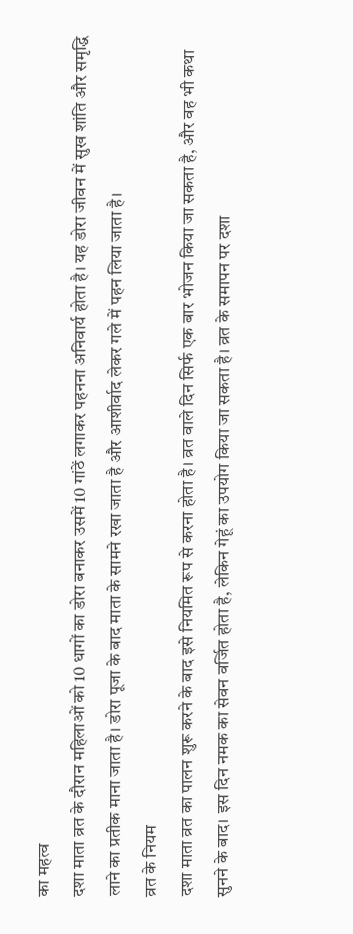का महत्व
दशा माता व्रत के दौरान महिलाओं को 10 धागों का डोरा बनाकर उसमें 10 गांठें लगाकर पहनना अनिवार्य होता है। यह डोरा जीवन में सुख शांति और समृद्धि लाने का प्रतीक माना जाता है। डोरा पूजा के बाद माता के सामने रखा जाता है और आशीर्वाद लेकर गले में पहन लिया जाता है।
व्रत के नियम
दशा माता व्रत का पालन शुरू करने के बाद इसे नियमित रूप से करना होता है। व्रत वाले दिन सिर्फ एक बार भोजन किया जा सकता है, और वह भी कथा सुनने के बाद। इस दिन नमक का सेवन वर्जित होता है, लेकिन गेहूं का उपयोग किया जा सकता है। व्रत के समापन पर दशा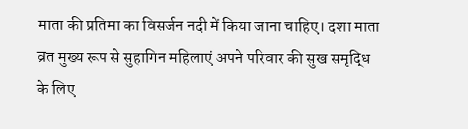माता की प्रतिमा का विसर्जन नदी में किया जाना चाहिए। दशा माता व्रत मुख्य रूप से सुहागिन महिलाएं अपने परिवार की सुख समृद्धि के लिए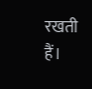रखती हैं।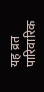यह व्रत पारिवारिक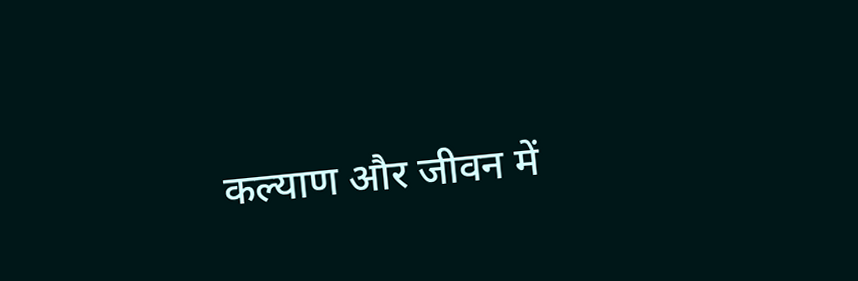कल्याण और जीवन में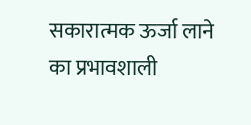सकारात्मक ऊर्जा लाने का प्रभावशाली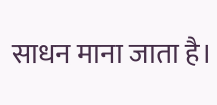साधन माना जाता है।